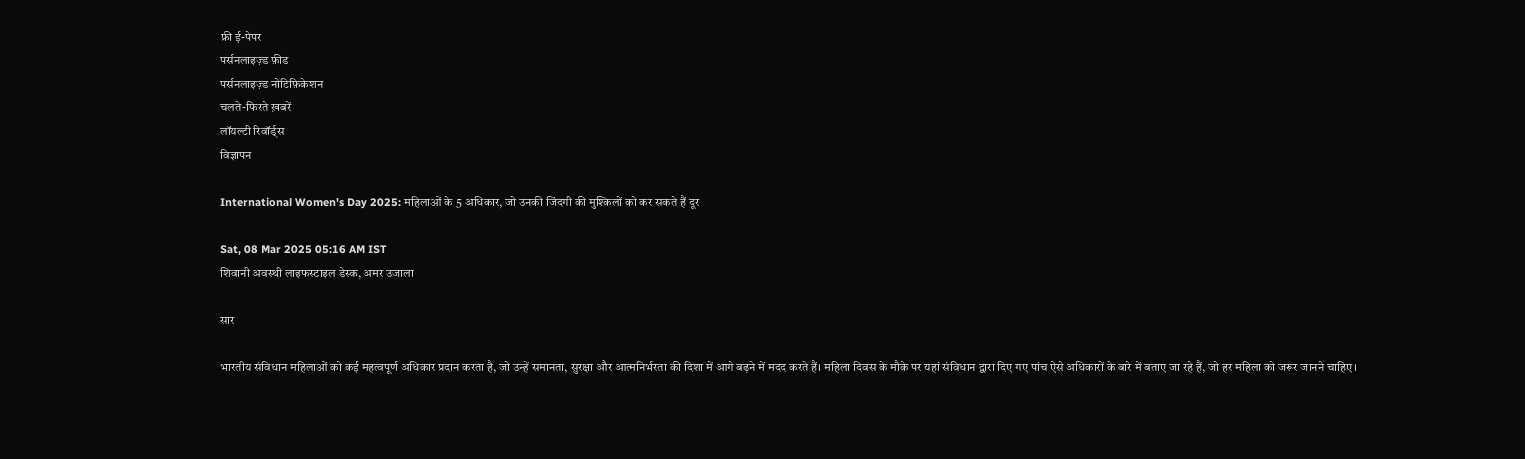फ्री ई-पेपर
पर्सनलाइज़्ड फ़ीड
पर्सनलाइज़्ड नोटिफ़िकेशन
चलते-फिरते ख़बरें
लॉयल्टी रिवॉर्ड्स
विज्ञापन

International Women's Day 2025: महिलाओं के 5 अधिकार, जो उनकी जिंदगी की मुश्किलों को कर सकते हैं दूर

Sat, 08 Mar 2025 05:16 AM IST
शिवानी अवस्थी लाइफस्टाइल डेस्क, अमर उजाला

सार

भारतीय संविधान महिलाओं को कई महत्वपूर्ण अधिकार प्रदान करता है, जो उन्हें समानता, सुरक्षा और आत्मनिर्भरता की दिशा में आगे बढ़ने में मदद करते हैं। महिला दिवस के मौके पर यहां संविधान द्वारा दिए गए पांच ऐसे अधिकारों के बारे में बताए जा रहे हैं, जो हर महिला को जरूर जानने चाहिए।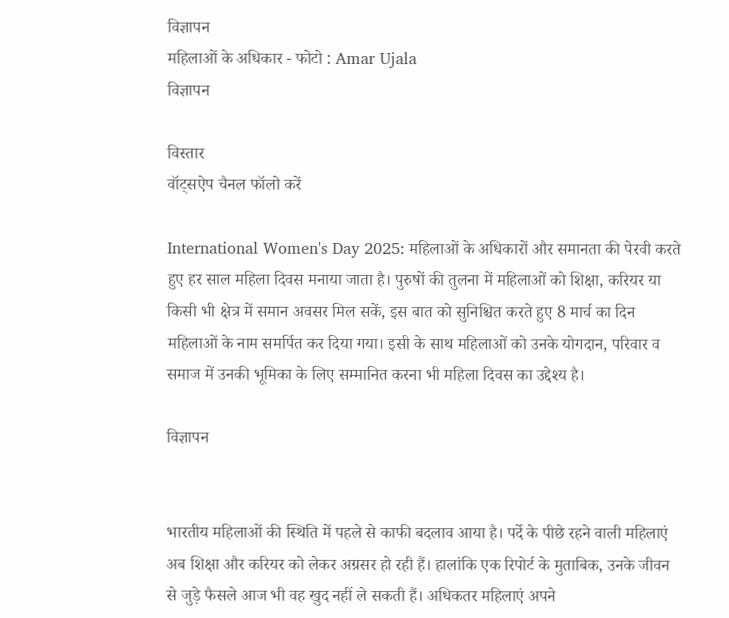विज्ञापन
महिलाओं के अधिकार - फोटो : Amar Ujala
विज्ञापन

विस्तार
वॉट्सऐप चैनल फॉलो करें

International Women's Day 2025: महिलाओं के अधिकारों और समानता की पेरवी करते हुए हर साल महिला दिवस मनाया जाता है। पुरुषों की तुलना में महिलाओं को शिक्षा, करियर या किसी भी क्षेत्र में समान अवसर मिल सकें, इस बात को सुनिश्चित करते हुए 8 मार्च का दिन महिलाओं के नाम समर्पित कर दिया गया। इसी के साथ महिलाओं को उनके योगदान, परिवार व समाज में उनकी भूमिका के लिए सम्मानित करना भी महिला दिवस का उद्देश्य है।

विज्ञापन


भारतीय महिलाओं की स्थिति में पहले से काफी बदलाव आया है। पर्दे के पीछे रहने वाली महिलाएं अब शिक्षा और करियर को लेकर अग्रसर हो रही हैं। हालांकि एक रिपोर्ट के मुताबिक, उनके जीवन से जुड़े फैसले आज भी वह खुद नहीं ले सकती हैं। अधिकतर महिलाएं अपने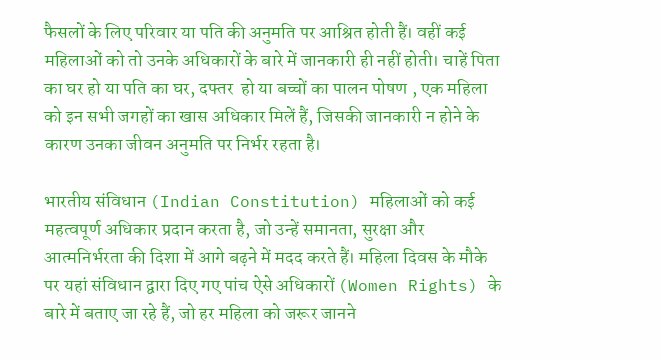फैसलों के लिए परिवार या पति की अनुमति पर आश्रित होती हैं। वहीं कई महिलाओं को तो उनके अधिकारों के बारे में जानकारी ही नहीं होती। चाहें पिता का घर हो या पति का घर, दफ्तर  हो या बच्चों का पालन पोषण , एक महिला को इन सभी जगहों का खास अधिकार मिलें हैं, जिसकी जानकारी न होने के कारण उनका जीवन अनुमति पर निर्भर रहता है।

भारतीय संविधान (Indian Constitution) महिलाओं को कई महत्वपूर्ण अधिकार प्रदान करता है, जो उन्हें समानता, सुरक्षा और आत्मनिर्भरता की दिशा में आगे बढ़ने में मदद करते हैं। महिला दिवस के मौके पर यहां संविधान द्वारा दिए गए पांच ऐसे अधिकारों (Women Rights) के बारे में बताए जा रहे हैं, जो हर महिला को जरूर जानने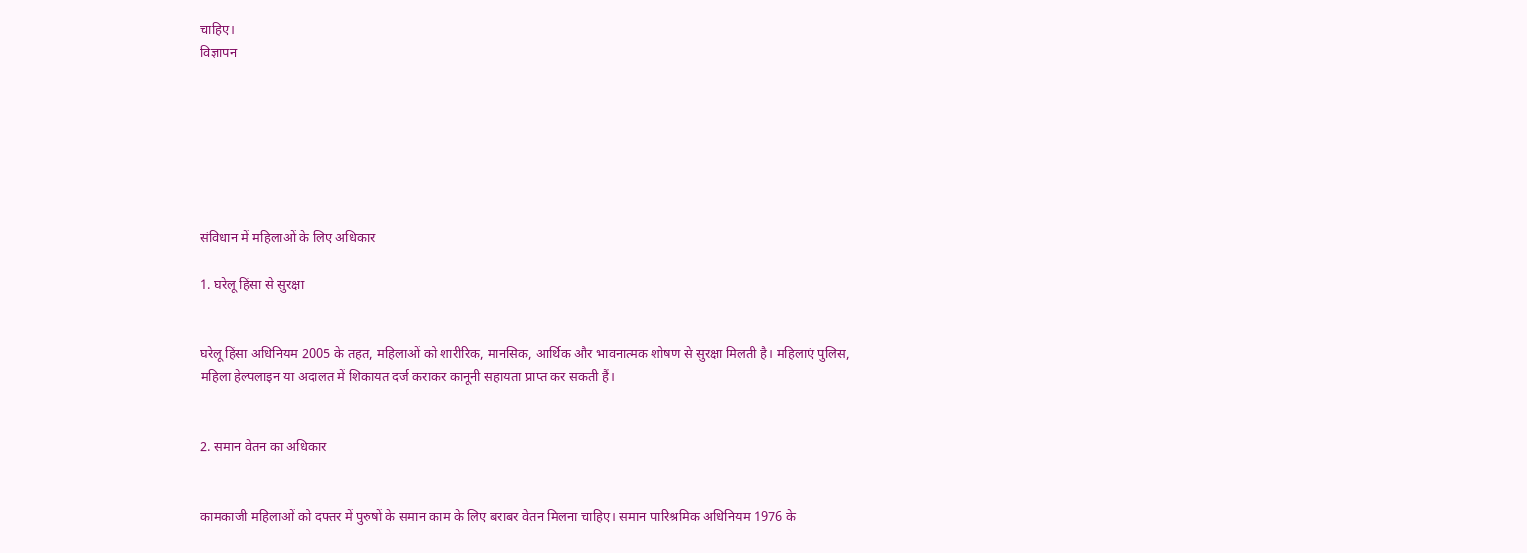चाहिए।
विज्ञापन







संविधान में महिलाओं के लिए अधिकार

1. घरेलू हिंसा से सुरक्षा


घरेलू हिंसा अधिनियम 2005 के तहत, महिलाओं को शारीरिक, मानसिक, आर्थिक और भावनात्मक शोषण से सुरक्षा मिलती है। महिलाएं पुलिस, महिला हेल्पलाइन या अदालत में शिकायत दर्ज कराकर कानूनी सहायता प्राप्त कर सकती हैं।


2. समान वेतन का अधिकार


कामकाजी महिलाओं को दफ्तर में पुरुषों के समान काम के लिए बराबर वेतन मिलना चाहिए। समान पारिश्रमिक अधिनियम 1976 के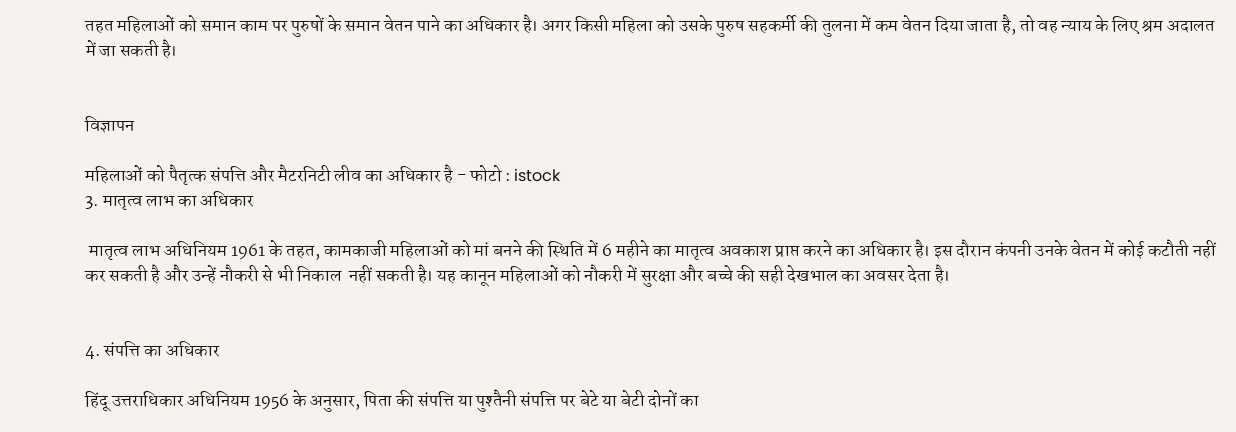तहत महिलाओं को समान काम पर पुरुषों के समान वेतन पाने का अधिकार है। अगर किसी महिला को उसके पुरुष सहकर्मी की तुलना में कम वेतन दिया जाता है, तो वह न्याय के लिए श्रम अदालत में जा सकती है।


विज्ञापन

महिलाओं को पैतृत्क संपत्ति और मैटरनिटी लीव का अधिकार है - फोटो : istock
3. मातृत्व लाभ का अधिकार

 मातृत्व लाभ अधिनियम 1961 के तहत, कामकाजी महिलाओं को मां बनने की स्थिति में 6 महीने का मातृत्व अवकाश प्राप्त करने का अधिकार है। इस दौरान कंपनी उनके वेतन में कोई कटौती नहीं कर सकती है और उन्हें नौकरी से भी निकाल  नहीं सकती है। यह कानून महिलाओं को नौकरी में सुरक्षा और बच्चे की सही देखभाल का अवसर देता है।


4. संपत्ति का अधिकार

हिंदू उत्तराधिकार अधिनियम 1956 के अनुसार, पिता की संपत्ति या पुश्तैनी संपत्ति पर बेटे या बेटी दोनों का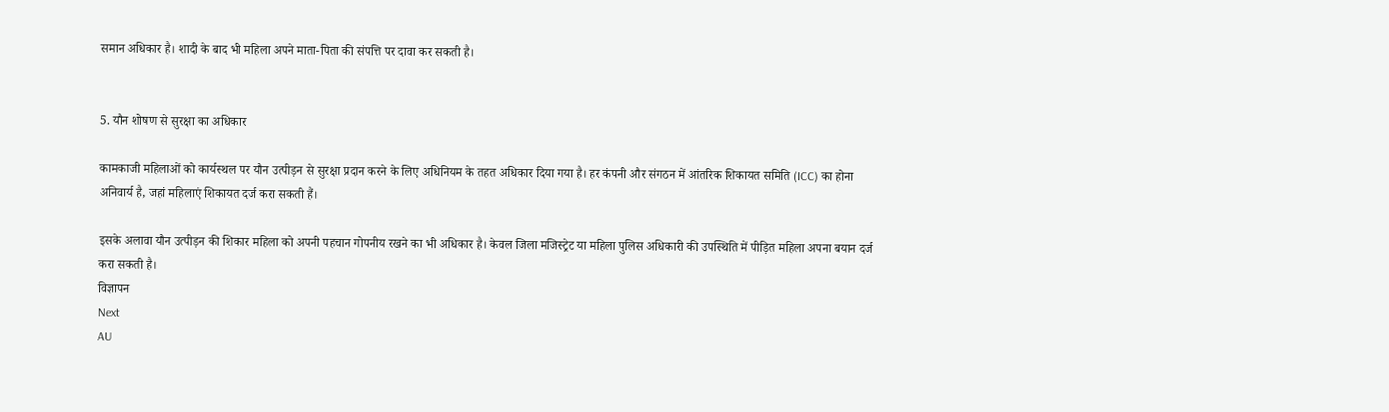समान अधिकार है। शादी के बाद भी महिला अपने माता-पिता की संपत्ति पर दावा कर सकती है।


5. यौन शोषण से सुरक्षा का अधिकार

कामकाजी महिलाओं को कार्यस्थल पर यौन उत्पीड़न से सुरक्षा प्रदान करने के लिए अधिनियम के तहत अधिकार दिया गया है। हर कंपनी और संगठन में आंतरिक शिकायत समिति (ICC) का होना अनिवार्य है, जहां महिलाएं शिकायत दर्ज करा सकती हैं।

इसके अलावा यौन उत्पीड़न की शिकार महिला को अपनी पहचान गोपनीय रखने का भी अधिकार है। केवल जिला मजिस्ट्रेट या महिला पुलिस अधिकारी की उपस्थिति में पीड़ित महिला अपना बयान दर्ज करा सकती है।
विज्ञापन
Next
AU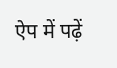ऐप में पढ़ें